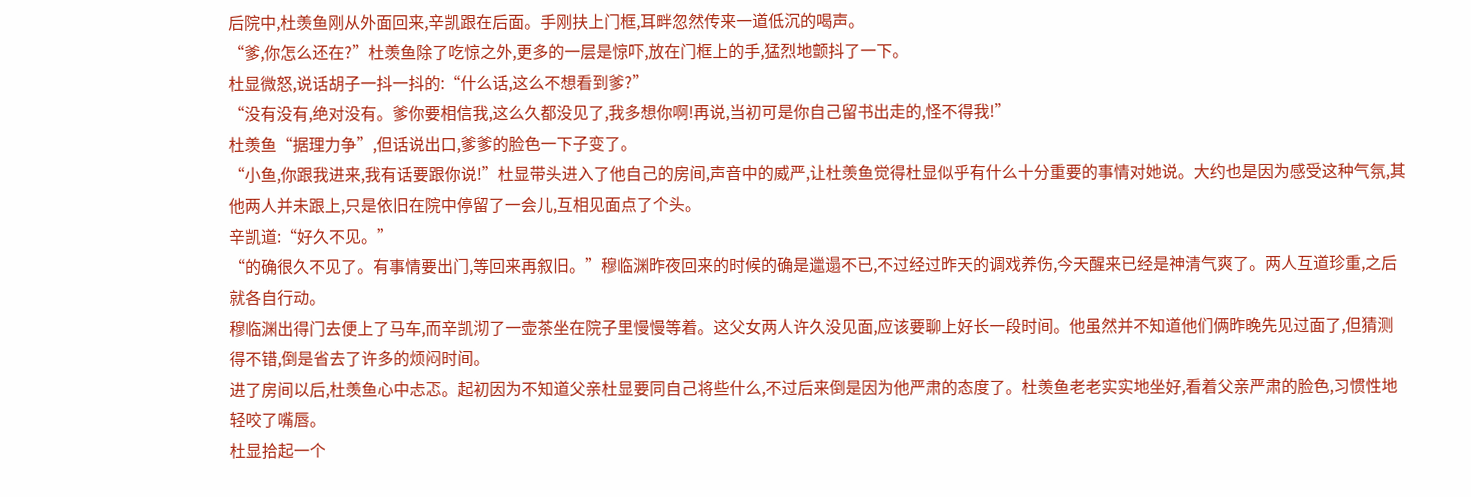后院中,杜羡鱼刚从外面回来,辛凯跟在后面。手刚扶上门框,耳畔忽然传来一道低沉的喝声。
“爹,你怎么还在?”杜羡鱼除了吃惊之外,更多的一层是惊吓,放在门框上的手,猛烈地颤抖了一下。
杜显微怒,说话胡子一抖一抖的:“什么话,这么不想看到爹?”
“没有没有,绝对没有。爹你要相信我,这么久都没见了,我多想你啊!再说,当初可是你自己留书出走的,怪不得我!”
杜羡鱼“据理力争”,但话说出口,爹爹的脸色一下子变了。
“小鱼,你跟我进来,我有话要跟你说!”杜显带头进入了他自己的房间,声音中的威严,让杜羡鱼觉得杜显似乎有什么十分重要的事情对她说。大约也是因为感受这种气氛,其他两人并未跟上,只是依旧在院中停留了一会儿,互相见面点了个头。
辛凯道:“好久不见。”
“的确很久不见了。有事情要出门,等回来再叙旧。”穆临渊昨夜回来的时候的确是邋遢不已,不过经过昨天的调戏养伤,今天醒来已经是神清气爽了。两人互道珍重,之后就各自行动。
穆临渊出得门去便上了马车,而辛凯沏了一壶茶坐在院子里慢慢等着。这父女两人许久没见面,应该要聊上好长一段时间。他虽然并不知道他们俩昨晚先见过面了,但猜测得不错,倒是省去了许多的烦闷时间。
进了房间以后,杜羡鱼心中忐忑。起初因为不知道父亲杜显要同自己将些什么,不过后来倒是因为他严肃的态度了。杜羡鱼老老实实地坐好,看着父亲严肃的脸色,习惯性地轻咬了嘴唇。
杜显拾起一个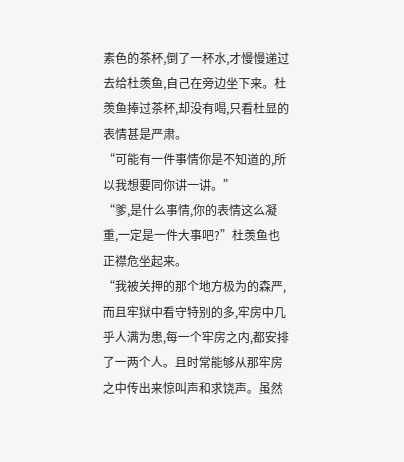素色的茶杯,倒了一杯水,才慢慢递过去给杜羡鱼,自己在旁边坐下来。杜羡鱼捧过茶杯,却没有喝,只看杜显的表情甚是严肃。
“可能有一件事情你是不知道的,所以我想要同你讲一讲。”
“爹,是什么事情,你的表情这么凝重,一定是一件大事吧?”杜羡鱼也正襟危坐起来。
“我被关押的那个地方极为的森严,而且牢狱中看守特别的多,牢房中几乎人满为患,每一个牢房之内,都安排了一两个人。且时常能够从那牢房之中传出来惊叫声和求饶声。虽然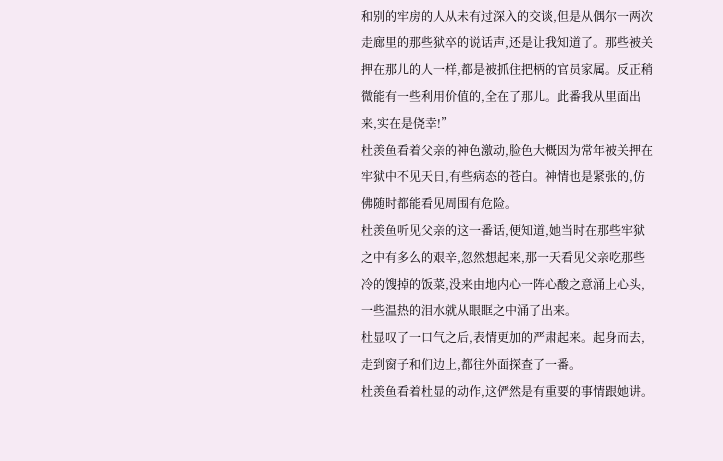和别的牢房的人从未有过深入的交谈,但是从偶尔一两次走廊里的那些狱卒的说话声,还是让我知道了。那些被关押在那儿的人一样,都是被抓住把柄的官员家属。反正稍微能有一些利用价值的,全在了那儿。此番我从里面出来,实在是侥幸!”
杜羡鱼看着父亲的神色激动,脸色大概因为常年被关押在牢狱中不见天日,有些病态的苍白。神情也是紧张的,仿佛随时都能看见周围有危险。
杜羡鱼听见父亲的这一番话,便知道,她当时在那些牢狱之中有多么的艰辛,忽然想起来,那一天看见父亲吃那些冷的馊掉的饭菜,没来由地内心一阵心酸之意涌上心头,一些温热的泪水就从眼眶之中涌了出来。
杜显叹了一口气之后,表情更加的严肃起来。起身而去,走到窗子和们边上,都往外面探查了一番。
杜羡鱼看着杜显的动作,这俨然是有重要的事情跟她讲。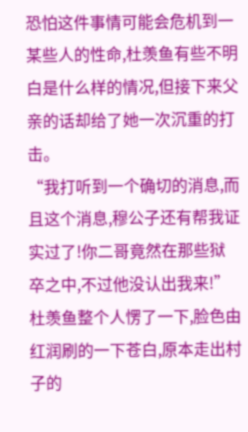恐怕这件事情可能会危机到一某些人的性命,杜羡鱼有些不明白是什么样的情况,但接下来父亲的话却给了她一次沉重的打击。
“我打听到一个确切的消息,而且这个消息,穆公子还有帮我证实过了!你二哥竟然在那些狱卒之中,不过他没认出我来!”
杜羡鱼整个人愣了一下,脸色由红润刷的一下苍白,原本走出村子的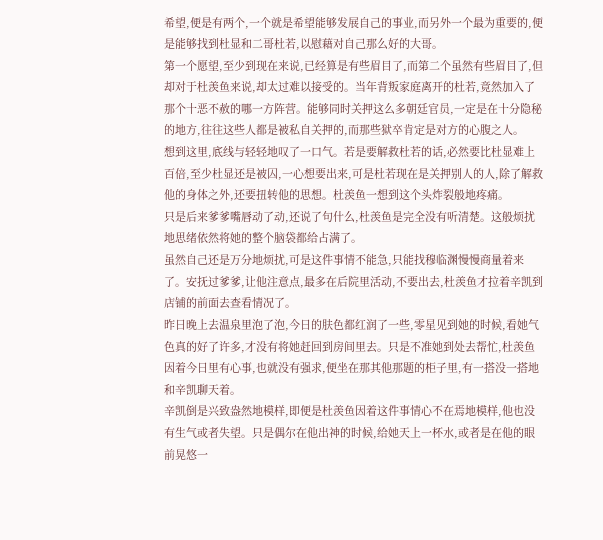希望,便是有两个,一个就是希望能够发展自己的事业,而另外一个最为重要的,便是能够找到杜显和二哥杜若,以慰藉对自己那么好的大哥。
第一个愿望,至少到现在来说,已经算是有些眉目了,而第二个虽然有些眉目了,但却对于杜羡鱼来说,却太过难以接受的。当年背叛家庭离开的杜若,竟然加入了那个十恶不赦的哪一方阵营。能够同时关押这么多朝廷官员,一定是在十分隐秘的地方,往往这些人都是被私自关押的,而那些狱卒肯定是对方的心腹之人。
想到这里,底线与轻轻地叹了一口气。若是要解救杜若的话,必然要比杜显难上百倍,至少杜显还是被囚,一心想要出来,可是杜若现在是关押别人的人,除了解救他的身体之外,还要扭转他的思想。杜羡鱼一想到这个头炸裂般地疼痛。
只是后来爹爹嘴唇动了动,还说了句什么,杜羡鱼是完全没有听清楚。这般烦扰地思绪依然将她的整个脑袋都给占满了。
虽然自己还是万分地烦扰,可是这件事情不能急,只能找穆临渊慢慢商量着来了。安抚过爹爹,让他注意点,最多在后院里活动,不要出去,杜羡鱼才拉着辛凯到店铺的前面去查看情况了。
昨日晚上去温泉里泡了泡,今日的肤色都红润了一些,零星见到她的时候,看她气色真的好了许多,才没有将她赶回到房间里去。只是不准她到处去帮忙,杜羡鱼因着今日里有心事,也就没有强求,便坐在那其他那题的柜子里,有一搭没一搭地和辛凯聊天着。
辛凯倒是兴致盎然地模样,即便是杜羡鱼因着这件事情心不在焉地模样,他也没有生气或者失望。只是偶尔在他出神的时候,给她天上一杯水,或者是在他的眼前晃悠一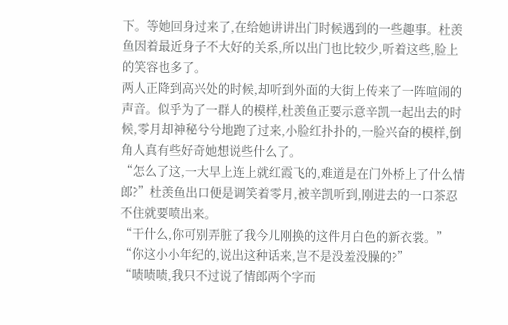下。等她回身过来了,在给她讲讲出门时候遇到的一些趣事。杜羡鱼因着最近身子不大好的关系,所以出门也比较少,听着这些,脸上的笑容也多了。
两人正降到高兴处的时候,却听到外面的大街上传来了一阵喧闹的声音。似乎为了一群人的模样,杜羡鱼正要示意辛凯一起出去的时候,零月却神秘兮兮地跑了过来,小脸红扑扑的,一脸兴奋的模样,倒角人真有些好奇她想说些什么了。
“怎么了这,一大早上连上就红霞飞的,难道是在门外桥上了什么情郎?”杜羡鱼出口便是调笑着零月,被辛凯听到,刚进去的一口茶忍不住就要喷出来。
“干什么,你可别弄脏了我今儿刚换的这件月白色的新衣裳。”
“你这小小年纪的,说出这种话来,岂不是没羞没臊的?”
“啧啧啧,我只不过说了情郎两个字而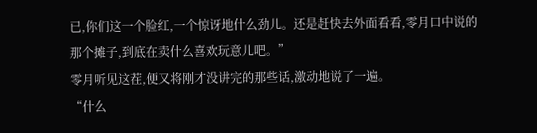已,你们这一个脸红,一个惊讶地什么劲儿。还是赶快去外面看看,零月口中说的那个摊子,到底在卖什么喜欢玩意儿吧。”
零月听见这茬,便又将刚才没讲完的那些话,激动地说了一遍。
“什么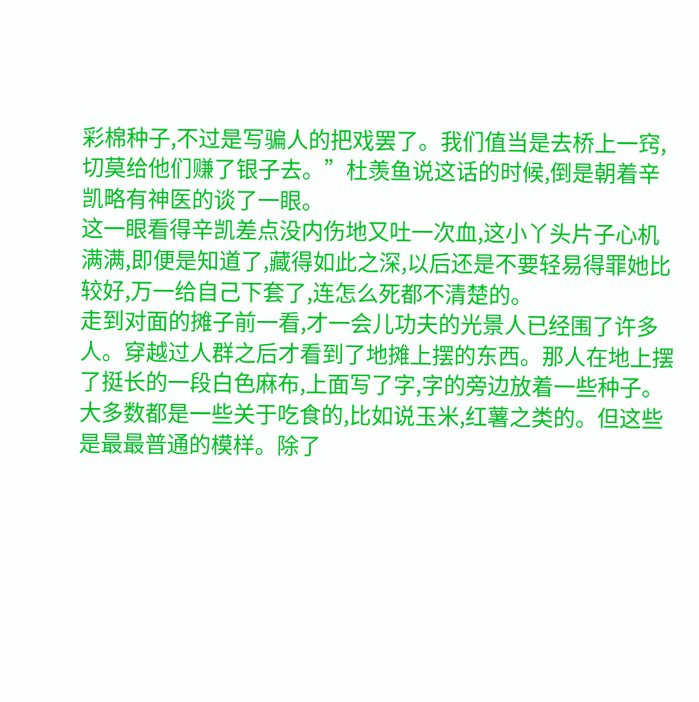彩棉种子,不过是写骗人的把戏罢了。我们值当是去桥上一窍,切莫给他们赚了银子去。”杜羡鱼说这话的时候,倒是朝着辛凯略有神医的谈了一眼。
这一眼看得辛凯差点没内伤地又吐一次血,这小丫头片子心机满满,即便是知道了,藏得如此之深,以后还是不要轻易得罪她比较好,万一给自己下套了,连怎么死都不清楚的。
走到对面的摊子前一看,才一会儿功夫的光景人已经围了许多人。穿越过人群之后才看到了地摊上摆的东西。那人在地上摆了挺长的一段白色麻布,上面写了字,字的旁边放着一些种子。
大多数都是一些关于吃食的,比如说玉米,红薯之类的。但这些是最最普通的模样。除了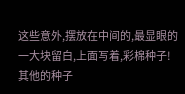这些意外,摆放在中间的,最显眼的一大块留白,上面写着,彩棉种子!
其他的种子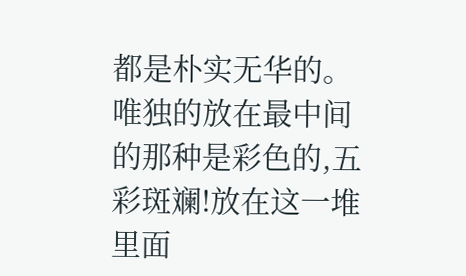都是朴实无华的。唯独的放在最中间的那种是彩色的,五彩斑斓!放在这一堆里面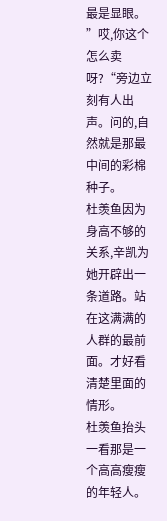最是显眼。
”哎,你这个怎么卖呀?“旁边立刻有人出声。问的,自然就是那最中间的彩棉种子。
杜羡鱼因为身高不够的关系,辛凯为她开辟出一条道路。站在这满满的人群的最前面。才好看清楚里面的情形。
杜羡鱼抬头一看那是一个高高瘦瘦的年轻人。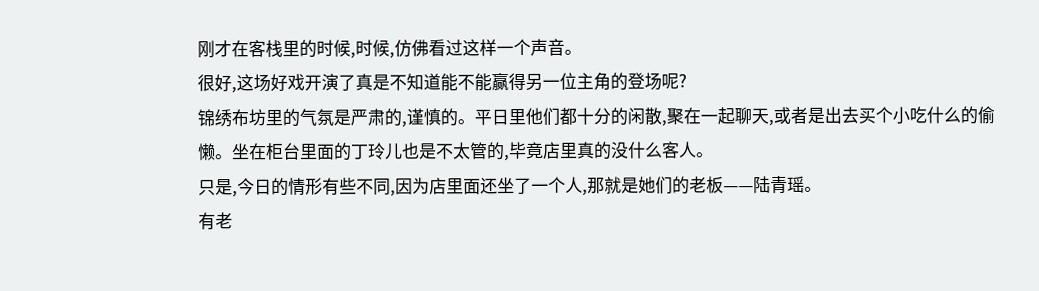刚才在客栈里的时候,时候,仿佛看过这样一个声音。
很好,这场好戏开演了真是不知道能不能赢得另一位主角的登场呢?
锦绣布坊里的气氛是严肃的,谨慎的。平日里他们都十分的闲散,聚在一起聊天,或者是出去买个小吃什么的偷懒。坐在柜台里面的丁玲儿也是不太管的,毕竟店里真的没什么客人。
只是,今日的情形有些不同,因为店里面还坐了一个人,那就是她们的老板——陆青瑶。
有老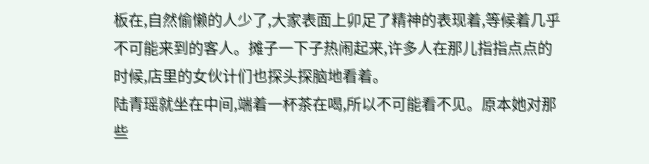板在,自然偷懒的人少了,大家表面上卯足了精神的表现着,等候着几乎不可能来到的客人。摊子一下子热闹起来,许多人在那儿指指点点的时候,店里的女伙计们也探头探脑地看着。
陆青瑶就坐在中间,端着一杯茶在喝,所以不可能看不见。原本她对那些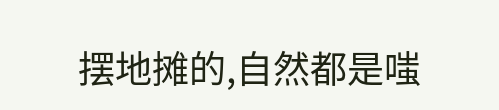摆地摊的,自然都是嗤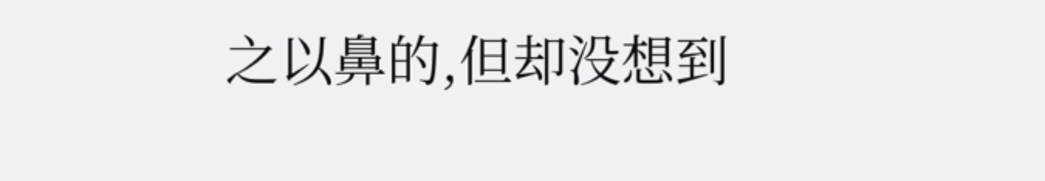之以鼻的,但却没想到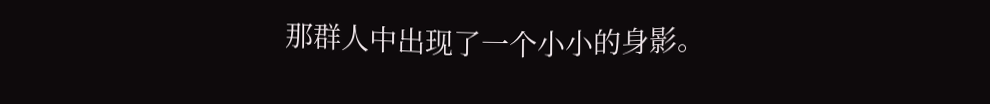那群人中出现了一个小小的身影。